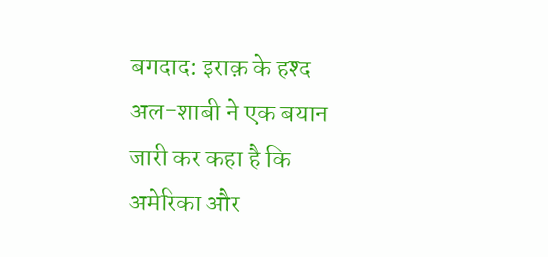बगदाद: इराक़ के हश्द अल-शाबी ने एक बयान जारी कर कहा है कि अमेरिका और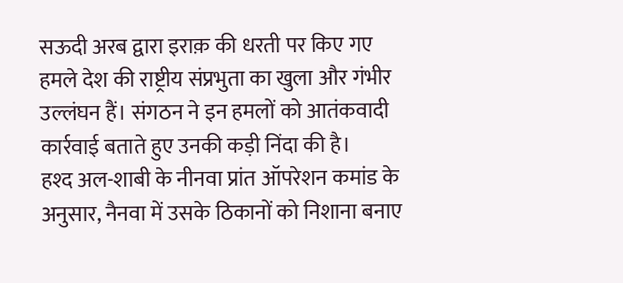सऊदी अरब द्वारा इराक़ की धरती पर किए गए हमले देश की राष्ट्रीय संप्रभुता का खुला और गंभीर उल्लंघन हैं। संगठन ने इन हमलों को आतंकवादी कार्रवाई बताते हुए उनकी कड़ी निंदा की है।
हश्द अल-शाबी के नीनवा प्रांत ऑपरेशन कमांड के अनुसार, नैनवा में उसके ठिकानों को निशाना बनाए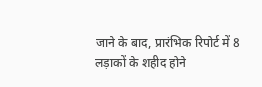जाने के बाद, प्रारंभिक रिपोर्ट में 8 लड़ाकों के शहीद होने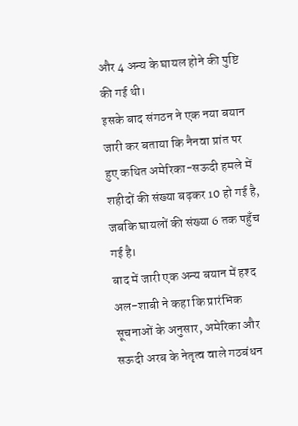और 4 अन्य के घायल होने की पुष्टि की गई थी।
इसके बाद संगठन ने एक नया बयान जारी कर बताया कि नैनवा प्रांत पर हुए कथित अमेरिका-सऊदी हमले में शहीदों की संख्या बढ़कर 10 हो गई है, जबकि घायलों की संख्या 6 तक पहुँच गई है।
बाद में जारी एक अन्य बयान में हश्द अल-शाबी ने कहा कि प्रारंभिक सूचनाओं के अनुसार, अमेरिका और सऊदी अरब के नेतृत्व वाले गठबंधन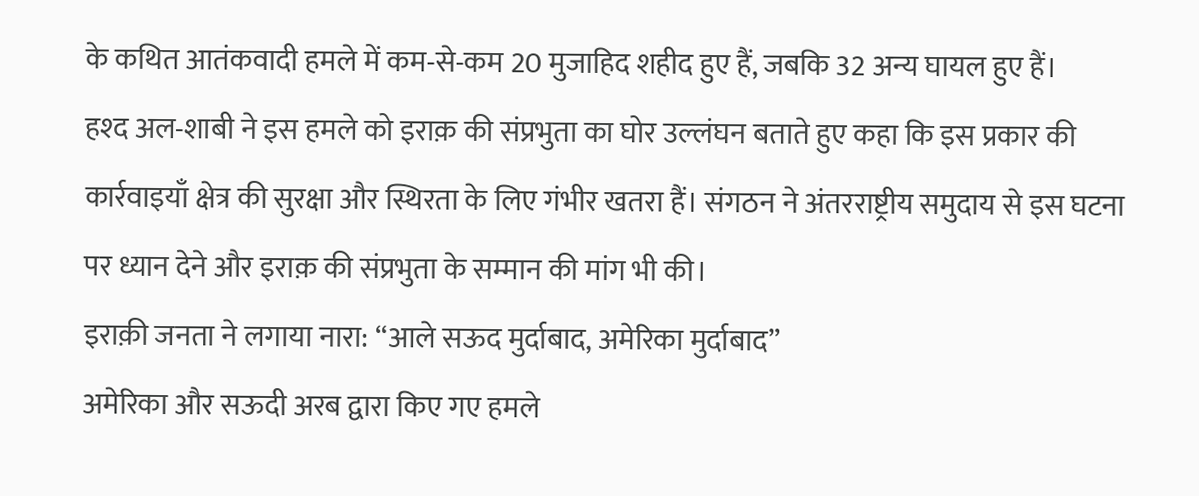के कथित आतंकवादी हमले में कम-से-कम 20 मुजाहिद शहीद हुए हैं, जबकि 32 अन्य घायल हुए हैं।
हश्द अल-शाबी ने इस हमले को इराक़ की संप्रभुता का घोर उल्लंघन बताते हुए कहा कि इस प्रकार की कार्रवाइयाँ क्षेत्र की सुरक्षा और स्थिरता के लिए गंभीर खतरा हैं। संगठन ने अंतरराष्ट्रीय समुदाय से इस घटना पर ध्यान देने और इराक़ की संप्रभुता के सम्मान की मांग भी की।
इराक़ी जनता ने लगाया नारा: “आले सऊद मुर्दाबाद, अमेरिका मुर्दाबाद”
अमेरिका और सऊदी अरब द्वारा किए गए हमले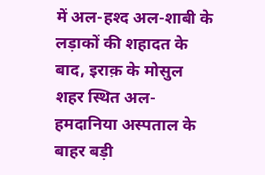में अल-हश्द अल-शाबी के लड़ाकों की शहादत के बाद, इराक़ के मोसुल शहर स्थित अल-हमदानिया अस्पताल के बाहर बड़ी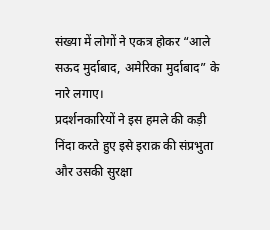संख्या में लोगों ने एकत्र होकर “आले सऊद मुर्दाबाद, अमेरिका मुर्दाबाद” के नारे लगाए।
प्रदर्शनकारियों ने इस हमले की कड़ी निंदा करते हुए इसे इराक़ की संप्रभुता और उसकी सुरक्षा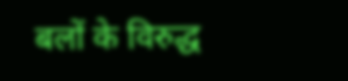बलों के विरुद्ध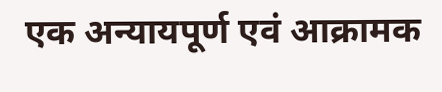एक अन्यायपूर्ण एवं आक्रामक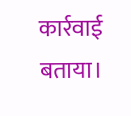कार्रवाई बताया।